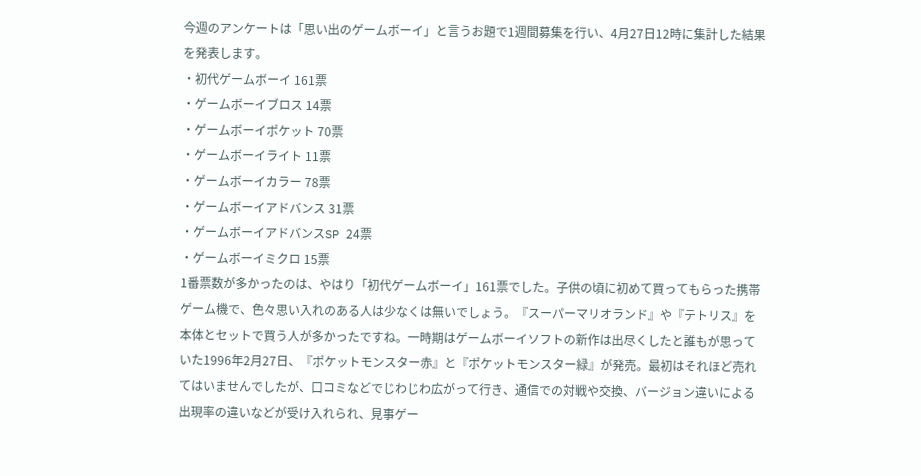今週のアンケートは「思い出のゲームボーイ」と言うお題で1週間募集を行い、4月27日12時に集計した結果を発表します。
・初代ゲームボーイ 161票
・ゲームボーイブロス 14票
・ゲームボーイポケット 70票
・ゲームボーイライト 11票
・ゲームボーイカラー 78票
・ゲームボーイアドバンス 31票
・ゲームボーイアドバンスSP 24票
・ゲームボーイミクロ 15票
1番票数が多かったのは、やはり「初代ゲームボーイ」161票でした。子供の頃に初めて買ってもらった携帯ゲーム機で、色々思い入れのある人は少なくは無いでしょう。『スーパーマリオランド』や『テトリス』を本体とセットで買う人が多かったですね。一時期はゲームボーイソフトの新作は出尽くしたと誰もが思っていた1996年2月27日、『ポケットモンスター赤』と『ポケットモンスター緑』が発売。最初はそれほど売れてはいませんでしたが、口コミなどでじわじわ広がって行き、通信での対戦や交換、バージョン違いによる出現率の違いなどが受け入れられ、見事ゲー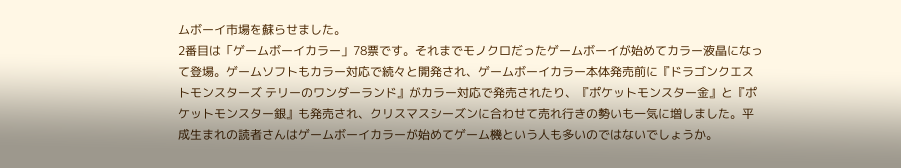ムボーイ市場を蘇らせました。
2番目は「ゲームボーイカラー」78票です。それまでモノクロだったゲームボーイが始めてカラー液晶になって登場。ゲームソフトもカラー対応で続々と開発され、ゲームボーイカラー本体発売前に『ドラゴンクエストモンスターズ テリーのワンダーランド』がカラー対応で発売されたり、『ポケットモンスター金』と『ポケットモンスター銀』も発売され、クリスマスシーズンに合わせて売れ行きの勢いも一気に増しました。平成生まれの読者さんはゲームボーイカラーが始めてゲーム機という人も多いのではないでしょうか。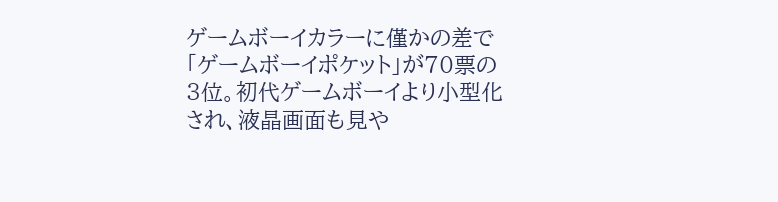ゲームボーイカラーに僅かの差で「ゲームボーイポケット」が70票の3位。初代ゲームボーイより小型化され、液晶画面も見や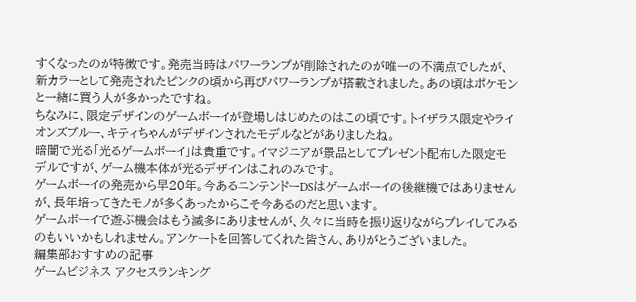すくなったのが特徴です。発売当時はパワーランプが削除されたのが唯一の不満点でしたが、新カラーとして発売されたピンクの頃から再びパワーランプが搭載されました。あの頃はポケモンと一緒に買う人が多かったですね。
ちなみに、限定デザインのゲームボーイが登場しはじめたのはこの頃です。トイザラス限定やライオンズブルー、キティちゃんがデザインされたモデルなどがありましたね。
暗闇で光る「光るゲームボーイ」は貴重です。イマジニアが景品としてプレゼント配布した限定モデルですが、ゲーム機本体が光るデザインはこれのみです。
ゲームボーイの発売から早20年。今あるニンテンドーDSはゲームボーイの後継機ではありませんが、長年培ってきたモノが多くあったからこそ今あるのだと思います。
ゲームボーイで遊ぶ機会はもう滅多にありませんが、久々に当時を振り返りながらプレイしてみるのもいいかもしれません。アンケートを回答してくれた皆さん、ありがとうございました。
編集部おすすめの記事
ゲームビジネス アクセスランキング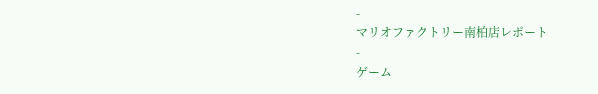-
マリオファクトリー南柏店レポート
-
ゲーム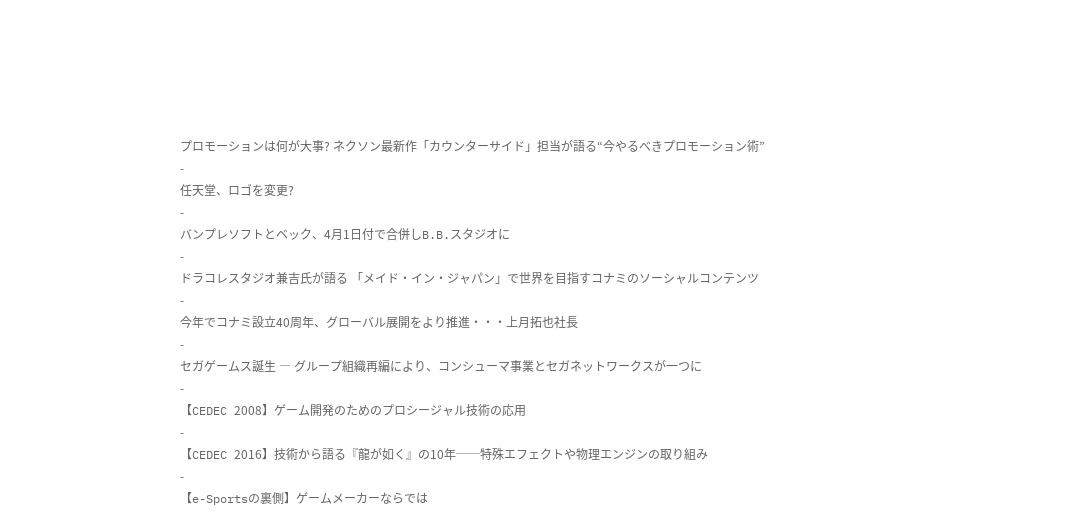プロモーションは何が大事? ネクソン最新作「カウンターサイド」担当が語る“今やるべきプロモーション術”
-
任天堂、ロゴを変更?
-
バンプレソフトとベック、4月1日付で合併しB.B.スタジオに
-
ドラコレスタジオ兼吉氏が語る 「メイド・イン・ジャパン」で世界を目指すコナミのソーシャルコンテンツ
-
今年でコナミ設立40周年、グローバル展開をより推進・・・上月拓也社長
-
セガゲームス誕生 ― グループ組織再編により、コンシューマ事業とセガネットワークスが一つに
-
【CEDEC 2008】ゲーム開発のためのプロシージャル技術の応用
-
【CEDEC 2016】技術から語る『龍が如く』の10年──特殊エフェクトや物理エンジンの取り組み
-
【e-Sportsの裏側】ゲームメーカーならでは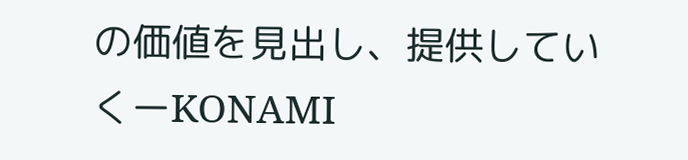の価値を見出し、提供していくーKONAMI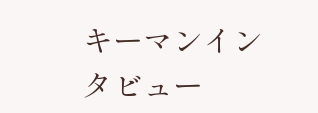キーマンインタビュー